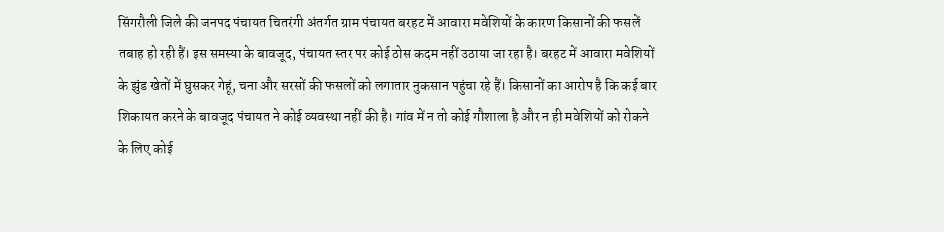सिंगरौली जिले की जनपद पंचायत चितरंगी अंतर्गत ग्राम पंचायत बरहट में आवारा मवेशियों के कारण किसानों की फसलें तबाह हो रही हैं। इस समस्या के बावजूद, पंचायत स्तर पर कोई ठोस कदम नहीं उठाया जा रहा है। बरहट में आवारा मवेशियों के झुंड खेतों में घुसकर गेहूं, चना और सरसों की फसलों को लगातार नुकसान पहुंचा रहे हैं। किसानों का आरोप है कि कई बार शिकायत करने के बावजूद पंचायत ने कोई व्यवस्था नहीं की है। गांव में न तो कोई गौशाला है और न ही मवेशियों को रोकने के लिए कोई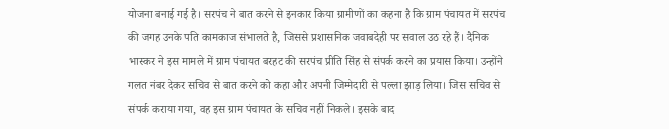योजना बनाई गई है। सरपंच ने बात करने से इनकार किया ग्रामीणों का कहना है कि ग्राम पंचायत में सरपंच की जगह उनके पति कामकाज संभालते है, जिससे प्रशासनिक जवाबदेही पर सवाल उठ रहे हैं। दैनिक भास्कर ने इस मामले में ग्राम पंचायत बरहट की सरपंच प्रीति सिंह से संपर्क करने का प्रयास किया। उन्होंने गलत नंबर देकर सचिव से बात करने को कहा और अपनी जिम्मेदारी से पल्ला झाड़ लिया। जिस सचिव से संपर्क कराया गया, वह इस ग्राम पंचायत के सचिव नहीं निकले। इसके बाद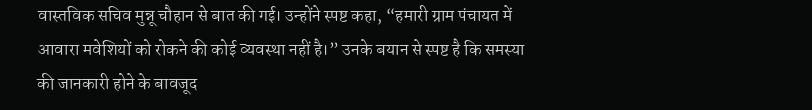वास्तविक सचिव मुन्नू चौहान से बात की गई। उन्होंने स्पष्ट कहा, “हमारी ग्राम पंचायत में आवारा मवेशियों को रोकने की कोई व्यवस्था नहीं है।” उनके बयान से स्पष्ट है कि समस्या की जानकारी होने के बावजूद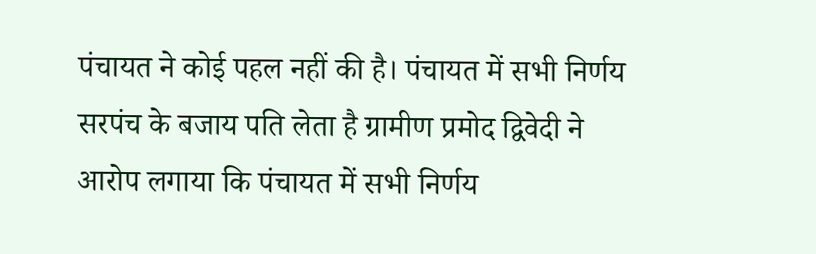पंचायत ने कोई पहल नहीं की है। पंचायत में सभी निर्णय सरपंच के बजाय पति लेता है ग्रामीण प्रमोद द्विवेदी ने आरोप लगाया कि पंचायत में सभी निर्णय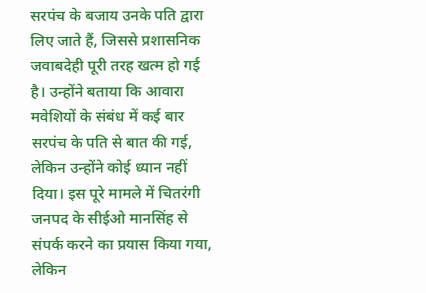सरपंच के बजाय उनके पति द्वारा लिए जाते हैं, जिससे प्रशासनिक जवाबदेही पूरी तरह खत्म हो गई है। उन्होंने बताया कि आवारा मवेशियों के संबंध में कई बार सरपंच के पति से बात की गई, लेकिन उन्होंने कोई ध्यान नहीं दिया। इस पूरे मामले में चितरंगी जनपद के सीईओ मानसिंह से संपर्क करने का प्रयास किया गया, लेकिन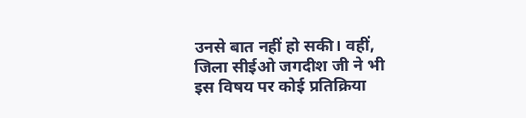उनसे बात नहीं हो सकी। वहीं, जिला सीईओ जगदीश जी ने भी इस विषय पर कोई प्रतिक्रिया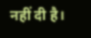नहीं दी है।